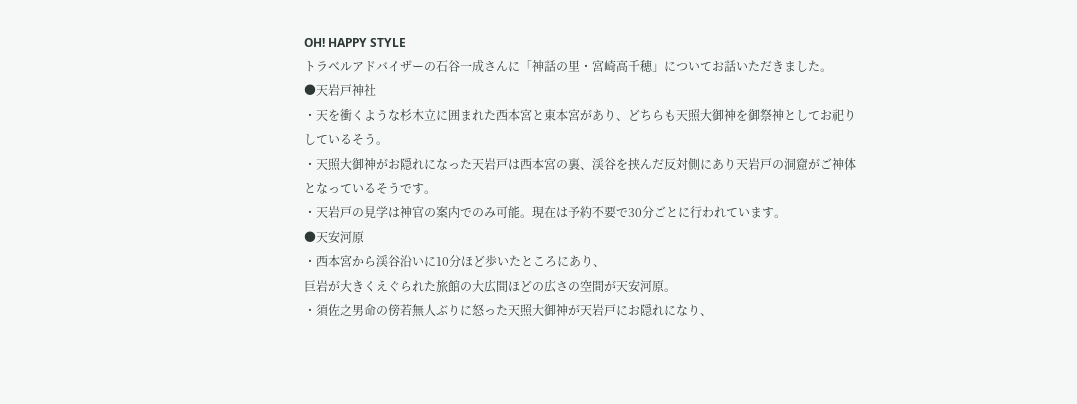OH! HAPPY STYLE
トラベルアドバイザーの石谷一成さんに「神話の里・宮崎高千穂」についてお話いただきました。
●天岩戸神社
・天を衝くような杉木立に囲まれた西本宮と東本宮があり、どちらも天照大御神を御祭神としてお祀りしているそう。
・天照大御神がお隠れになった天岩戸は西本宮の裏、渓谷を挟んだ反対側にあり天岩戸の洞窟がご神体となっているそうです。
・天岩戸の見学は神官の案内でのみ可能。現在は予約不要で30分ごとに行われています。
●天安河原
・西本宮から渓谷沿いに10分ほど歩いたところにあり、
巨岩が大きくえぐられた旅館の大広間ほどの広さの空間が天安河原。
・須佐之男命の傍若無人ぶりに怒った天照大御神が天岩戸にお隠れになり、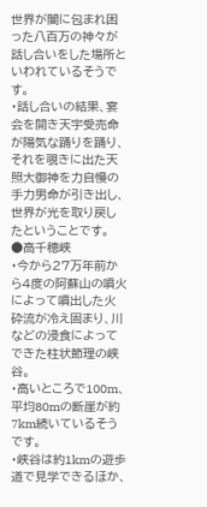世界が闇に包まれ困った八百万の神々が話し合いをした場所といわれているそうです。
・話し合いの結果、宴会を開き天宇受売命が陽気な踊りを踊り、
それを覗きに出た天照大御神を力自慢の手力男命が引き出し、
世界が光を取り戻したということです。
●高千穂峡
・今から27万年前から4度の阿蘇山の噴火によって噴出した火砕流が冷え固まり、川などの浸食によってできた柱状節理の峡谷。
・高いところで100m、平均80mの断崖が約7km続いているそうです。
・峡谷は約1kmの遊歩道で見学できるほか、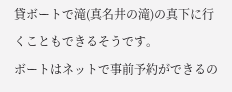貸ボートで滝(真名井の滝)の真下に行くこともできるそうです。
ボートはネットで事前予約ができるの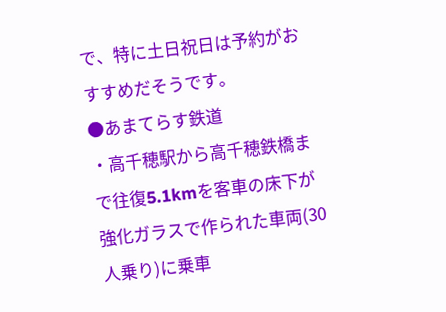で、特に土日祝日は予約がおすすめだそうです。
●あまてらす鉄道
・高千穂駅から高千穂鉄橋まで往復5.1kmを客車の床下が強化ガラスで作られた車両(30人乗り)に乗車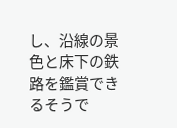し、沿線の景色と床下の鉄路を鑑賞できるそうで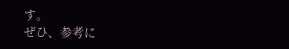す。
ぜひ、参考に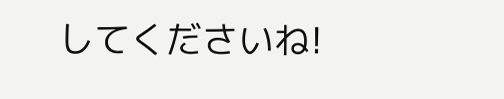してくださいね!